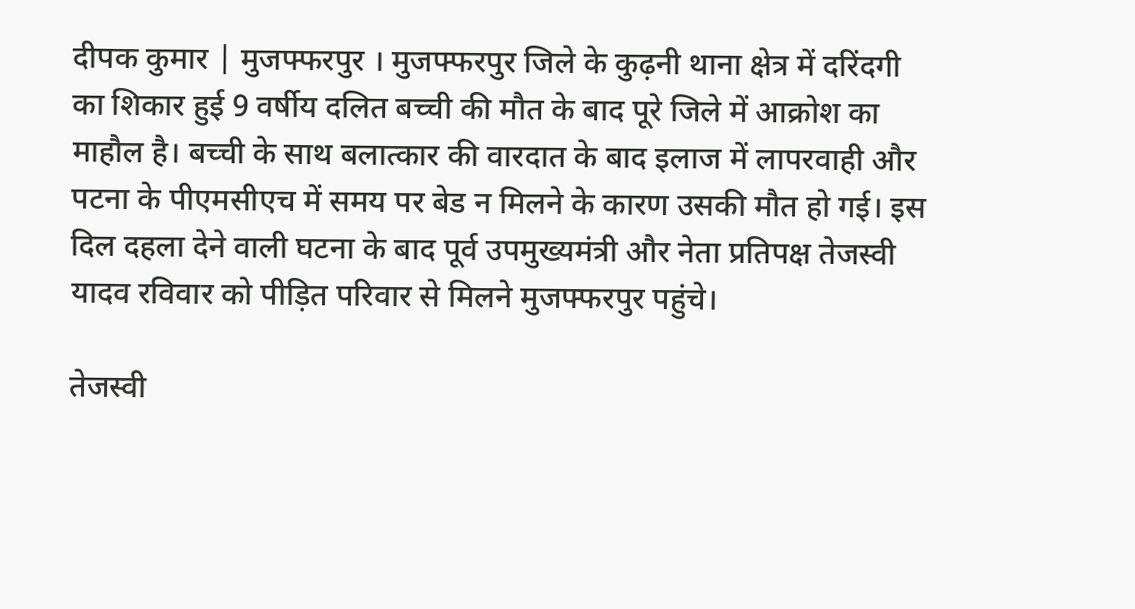दीपक कुमार | मुजफ्फरपुर । मुजफ्फरपुर जिले के कुढ़नी थाना क्षेत्र में दरिंदगी का शिकार हुई 9 वर्षीय दलित बच्ची की मौत के बाद पूरे जिले में आक्रोश का माहौल है। बच्ची के साथ बलात्कार की वारदात के बाद इलाज में लापरवाही और पटना के पीएमसीएच में समय पर बेड न मिलने के कारण उसकी मौत हो गई। इस दिल दहला देने वाली घटना के बाद पूर्व उपमुख्यमंत्री और नेता प्रतिपक्ष तेजस्वी यादव रविवार को पीड़ित परिवार से मिलने मुजफ्फरपुर पहुंचे।

तेजस्वी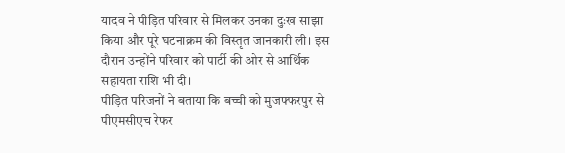यादव ने पीड़ित परिवार से मिलकर उनका दुःख साझा किया और पूरे घटनाक्रम की विस्तृत जानकारी ली। इस दौरान उन्होंने परिवार को पार्टी की ओर से आर्थिक सहायता राशि भी दी।
पीड़ित परिजनों ने बताया कि बच्ची को मुजफ्फरपुर से पीएमसीएच रेफर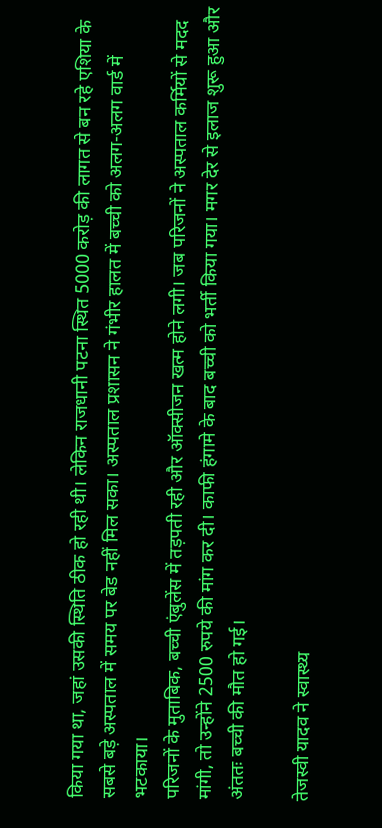किया गया था, जहां उसकी स्थिति ठीक हो रही थी। लेकिन राजधानी पटना स्थित 5000 करोड़ की लागत से बन रहे एशिया के सबसे बड़े अस्पताल में समय पर बेड नहीं मिल सका। अस्पताल प्रशासन ने गंभीर हालत में बच्ची को अलग-अलग वार्ड में भटकाया।
परिजनों के मुताबिक, बच्ची एंबुलेंस में तड़पती रही और ऑक्सीजन खत्म होने लगी। जब परिजनों ने अस्पताल कर्मियों से मदद मांगी, तो उन्होंने 2500 रुपये की मांग कर दी। काफी हंगामे के बाद बच्ची को भर्ती किया गया। मगर देर से इलाज शुरू हुआ और अंततः बच्ची की मौत हो गई।

तेजस्वी यादव ने स्वास्थ्य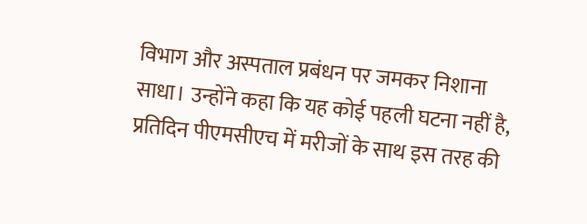विभाग और अस्पताल प्रबंधन पर जमकर निशाना साधा। उन्होंने कहा कि यह कोई पहली घटना नहीं है, प्रतिदिन पीएमसीएच में मरीजों के साथ इस तरह की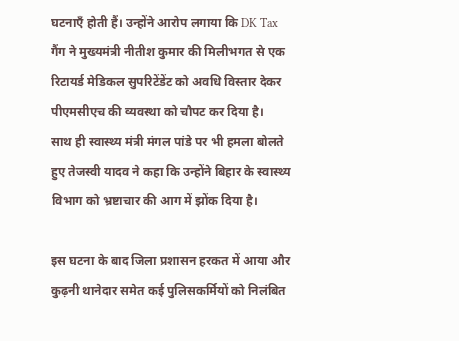घटनाएँ होती हैं। उन्होंने आरोप लगाया कि DK Tax गैंग ने मुख्यमंत्री नीतीश कुमार की मिलीभगत से एक रिटायर्ड मेडिकल सुपरिटेंडेंट को अवधि विस्तार देकर पीएमसीएच की व्यवस्था को चौपट कर दिया है।
साथ ही स्वास्थ्य मंत्री मंगल पांडे पर भी हमला बोलते हुए तेजस्वी यादव ने कहा कि उन्होंने बिहार के स्वास्थ्य विभाग को भ्रष्टाचार की आग में झोंक दिया है।

इस घटना के बाद जिला प्रशासन हरकत में आया और कुढ़नी थानेदार समेत कई पुलिसकर्मियों को निलंबित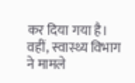कर दिया गया है। वहीं, स्वास्थ्य विभाग ने मामले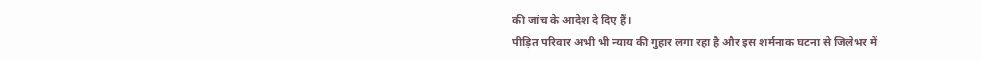की जांच के आदेश दे दिए हैं।
पीड़ित परिवार अभी भी न्याय की गुहार लगा रहा है और इस शर्मनाक घटना से जिलेभर में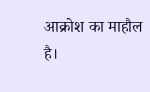आक्रोश का माहौल है।